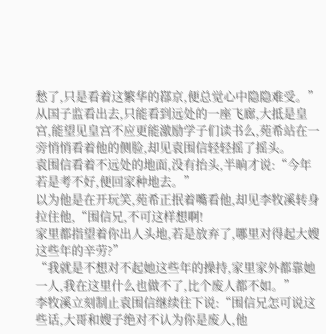愁了,只是看着这繁华的鄀京,便总觉心中隐隐难受。”
从国子监看出去,只能看到远处的一座飞廊,大抵是皇宫,能望见皇宫不应更能激励学子们读书么,苑希站在一旁悄悄看着他的侧脸,却见袁围信轻轻摇了摇头。
袁围信看着不远处的地面,没有抬头,半晌才说:“今年若是考不好,便回家种地去。”
以为他是在开玩笑,苑希正抿着嘴看他,却见李牧溪转身拉住他,“围信兄,不可这样想啊!
家里都指望着你出人头地,若是放弃了,哪里对得起大嫂这些年的辛劳?”
“我就是不想对不起她这些年的操持,家里家外都靠她一人,我在这里什么也做不了,比个废人都不如。”
李牧溪立刻制止袁围信继续往下说:“围信兄怎可说这些话,大哥和嫂子绝对不认为你是废人,他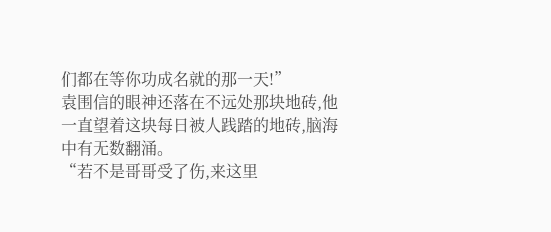们都在等你功成名就的那一天!”
袁围信的眼神还落在不远处那块地砖,他一直望着这块每日被人践踏的地砖,脑海中有无数翻涌。
“若不是哥哥受了伤,来这里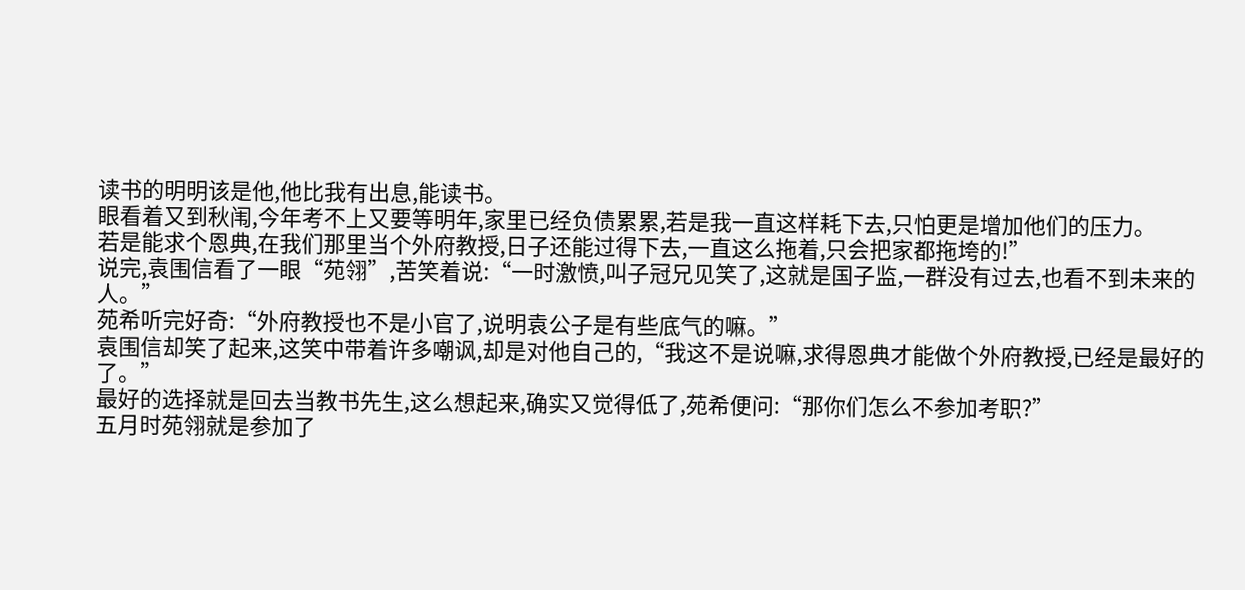读书的明明该是他,他比我有出息,能读书。
眼看着又到秋闱,今年考不上又要等明年,家里已经负债累累,若是我一直这样耗下去,只怕更是增加他们的压力。
若是能求个恩典,在我们那里当个外府教授,日子还能过得下去,一直这么拖着,只会把家都拖垮的!”
说完,袁围信看了一眼“苑翎”,苦笑着说:“一时激愤,叫子冠兄见笑了,这就是国子监,一群没有过去,也看不到未来的人。”
苑希听完好奇:“外府教授也不是小官了,说明袁公子是有些底气的嘛。”
袁围信却笑了起来,这笑中带着许多嘲讽,却是对他自己的,“我这不是说嘛,求得恩典才能做个外府教授,已经是最好的了。”
最好的选择就是回去当教书先生,这么想起来,确实又觉得低了,苑希便问:“那你们怎么不参加考职?”
五月时苑翎就是参加了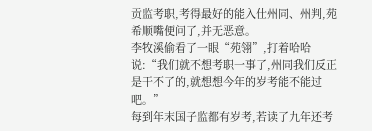贡监考职,考得最好的能入仕州同、州判,苑希顺嘴便问了,并无恶意。
李牧溪偷看了一眼“苑翎”,打着哈哈说:“我们就不想考职一事了,州同我们反正是干不了的,就想想今年的岁考能不能过吧。”
每到年末国子监都有岁考,若读了九年还考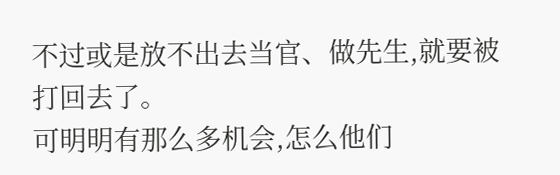不过或是放不出去当官、做先生,就要被打回去了。
可明明有那么多机会,怎么他们